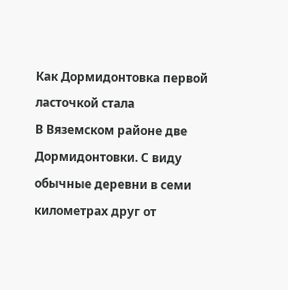Как Дормидонтовка первой ласточкой стала
В Вяземском районе две Дормидонтовки. С виду обычные деревни в семи километрах друг от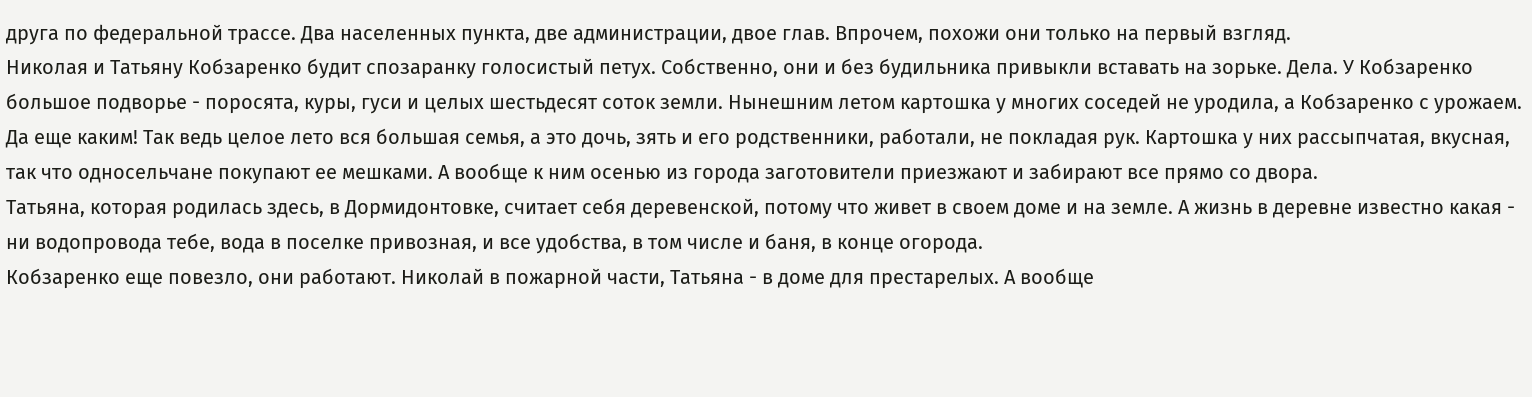друга по федеральной трассе. Два населенных пункта, две администрации, двое глав. Впрочем, похожи они только на первый взгляд.
Николая и Татьяну Кобзаренко будит спозаранку голосистый петух. Собственно, они и без будильника привыкли вставать на зорьке. Дела. У Кобзаренко большое подворье - поросята, куры, гуси и целых шестьдесят соток земли. Нынешним летом картошка у многих соседей не уродила, а Кобзаренко с урожаем. Да еще каким! Так ведь целое лето вся большая семья, а это дочь, зять и его родственники, работали, не покладая рук. Картошка у них рассыпчатая, вкусная, так что односельчане покупают ее мешками. А вообще к ним осенью из города заготовители приезжают и забирают все прямо со двора.
Татьяна, которая родилась здесь, в Дормидонтовке, считает себя деревенской, потому что живет в своем доме и на земле. А жизнь в деревне известно какая - ни водопровода тебе, вода в поселке привозная, и все удобства, в том числе и баня, в конце огорода.
Кобзаренко еще повезло, они работают. Николай в пожарной части, Татьяна - в доме для престарелых. А вообще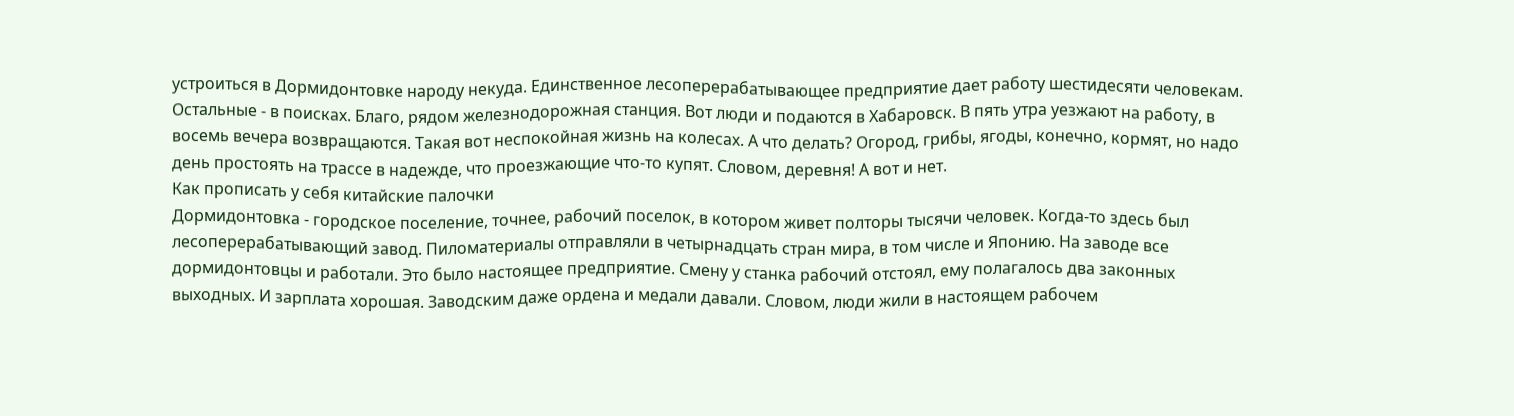устроиться в Дормидонтовке народу некуда. Единственное лесоперерабатывающее предприятие дает работу шестидесяти человекам. Остальные - в поисках. Благо, рядом железнодорожная станция. Вот люди и подаются в Хабаровск. В пять утра уезжают на работу, в восемь вечера возвращаются. Такая вот неспокойная жизнь на колесах. А что делать? Огород, грибы, ягоды, конечно, кормят, но надо день простоять на трассе в надежде, что проезжающие что-то купят. Словом, деревня! А вот и нет.
Как прописать у себя китайские палочки
Дормидонтовка - городское поселение, точнее, рабочий поселок, в котором живет полторы тысячи человек. Когда-то здесь был лесоперерабатывающий завод. Пиломатериалы отправляли в четырнадцать стран мира, в том числе и Японию. На заводе все дормидонтовцы и работали. Это было настоящее предприятие. Смену у станка рабочий отстоял, ему полагалось два законных выходных. И зарплата хорошая. Заводским даже ордена и медали давали. Словом, люди жили в настоящем рабочем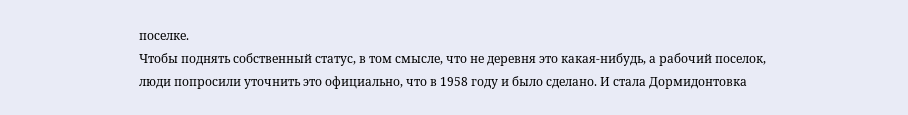поселке.
Чтобы поднять собственный статус, в том смысле, что не деревня это какая-нибудь, а рабочий поселок, люди попросили уточнить это официально, что в 1958 году и было сделано. И стала Дормидонтовка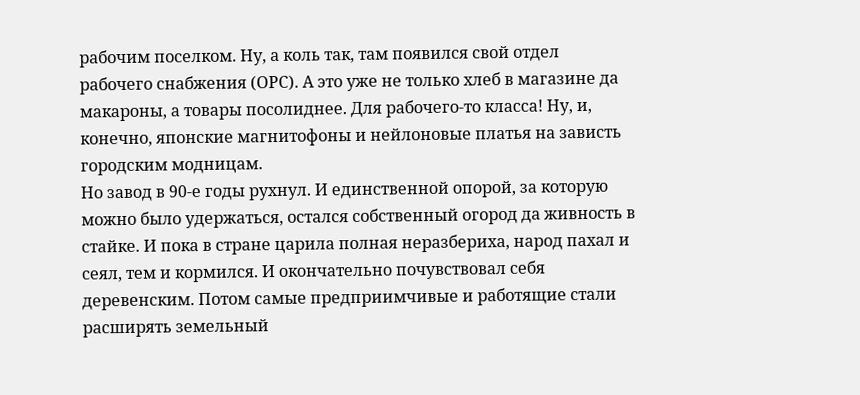рабочим поселком. Ну, а коль так, там появился свой отдел рабочего снабжения (ОРС). А это уже не только хлеб в магазине да макароны, а товары посолиднее. Для рабочего-то класса! Ну, и, конечно, японские магнитофоны и нейлоновые платья на зависть городским модницам.
Но завод в 90-е годы рухнул. И единственной опорой, за которую можно было удержаться, остался собственный огород да живность в стайке. И пока в стране царила полная неразбериха, народ пахал и сеял, тем и кормился. И окончательно почувствовал себя деревенским. Потом самые предприимчивые и работящие стали расширять земельный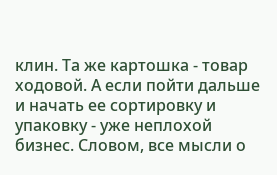клин. Та же картошка - товар ходовой. А если пойти дальше и начать ее сортировку и упаковку - уже неплохой бизнес. Словом, все мысли о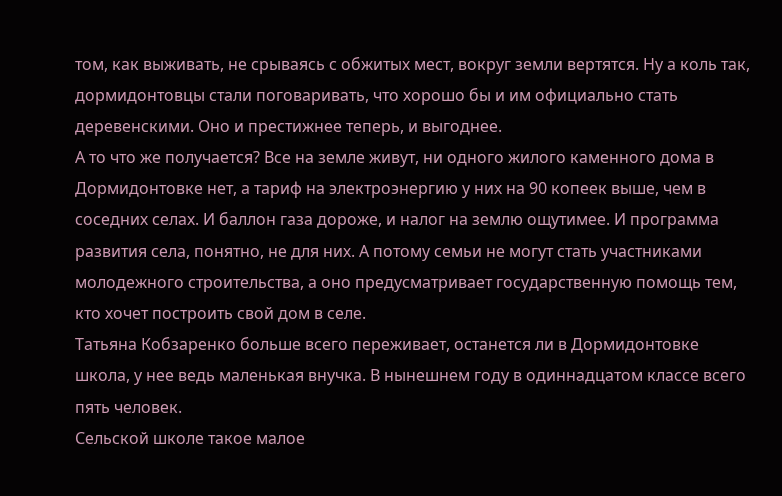том, как выживать, не срываясь с обжитых мест, вокруг земли вертятся. Ну а коль так, дормидонтовцы стали поговаривать, что хорошо бы и им официально стать деревенскими. Оно и престижнее теперь, и выгоднее.
А то что же получается? Все на земле живут, ни одного жилого каменного дома в Дормидонтовке нет, а тариф на электроэнергию у них на 90 копеек выше, чем в соседних селах. И баллон газа дороже, и налог на землю ощутимее. И программа развития села, понятно, не для них. А потому семьи не могут стать участниками молодежного строительства, а оно предусматривает государственную помощь тем, кто хочет построить свой дом в селе.
Татьяна Кобзаренко больше всего переживает, останется ли в Дормидонтовке школа, у нее ведь маленькая внучка. В нынешнем году в одиннадцатом классе всего пять человек.
Сельской школе такое малое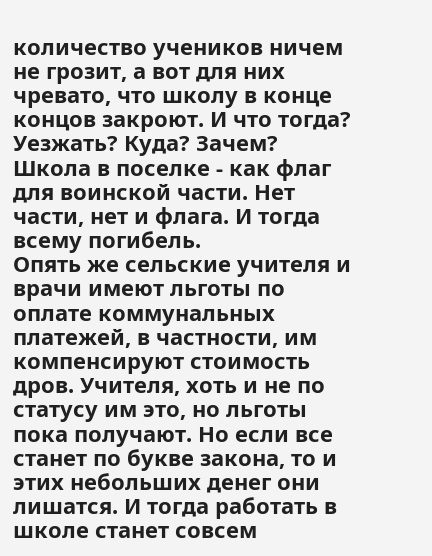количество учеников ничем не грозит, а вот для них чревато, что школу в конце концов закроют. И что тогда? Уезжать? Куда? Зачем? Школа в поселке - как флаг для воинской части. Нет части, нет и флага. И тогда всему погибель.
Опять же сельские учителя и врачи имеют льготы по оплате коммунальных платежей, в частности, им компенсируют стоимость дров. Учителя, хоть и не по статусу им это, но льготы пока получают. Но если все станет по букве закона, то и этих небольших денег они лишатся. И тогда работать в школе станет совсем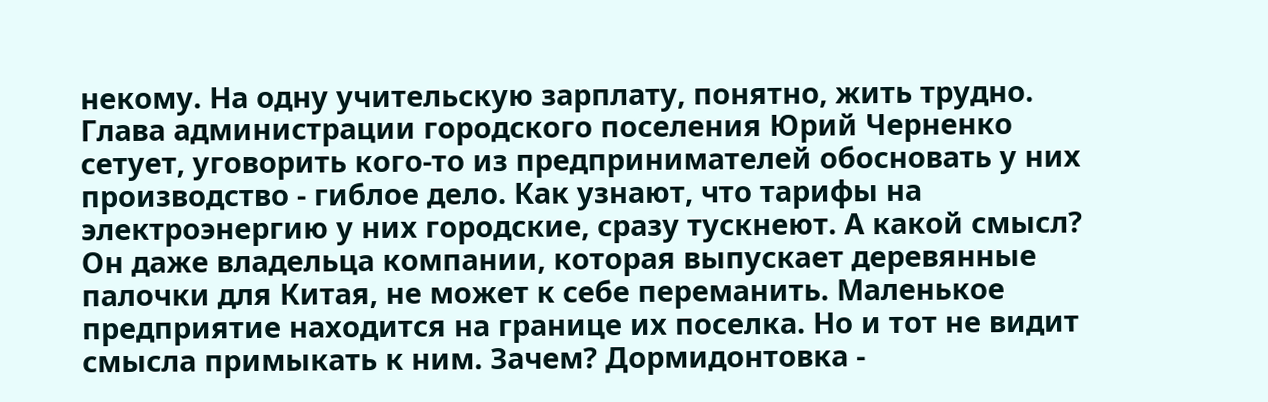некому. На одну учительскую зарплату, понятно, жить трудно.
Глава администрации городского поселения Юрий Черненко сетует, уговорить кого-то из предпринимателей обосновать у них производство - гиблое дело. Как узнают, что тарифы на электроэнергию у них городские, сразу тускнеют. А какой смысл? Он даже владельца компании, которая выпускает деревянные палочки для Китая, не может к себе переманить. Маленькое предприятие находится на границе их поселка. Но и тот не видит смысла примыкать к ним. Зачем? Дормидонтовка -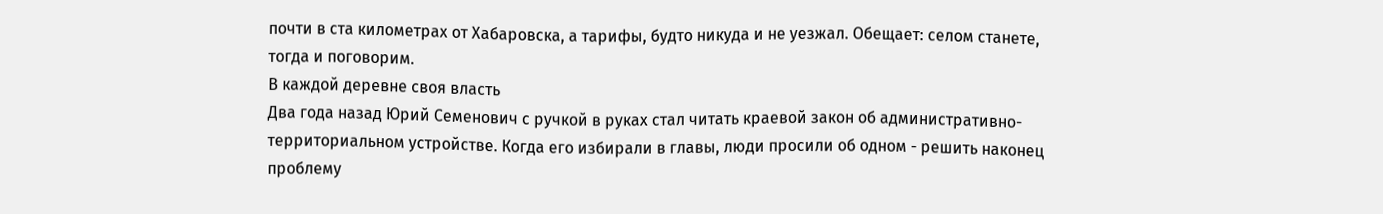почти в ста километрах от Хабаровска, а тарифы, будто никуда и не уезжал. Обещает: селом станете, тогда и поговорим.
В каждой деревне своя власть
Два года назад Юрий Семенович с ручкой в руках стал читать краевой закон об административно-территориальном устройстве. Когда его избирали в главы, люди просили об одном - решить наконец проблему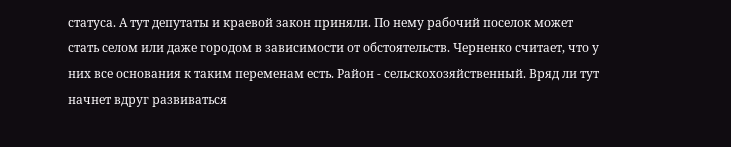статуса. А тут депутаты и краевой закон приняли. По нему рабочий поселок может стать селом или даже городом в зависимости от обстоятельств. Черненко считает, что у них все основания к таким переменам есть. Район - сельскохозяйственный. Вряд ли тут начнет вдруг развиваться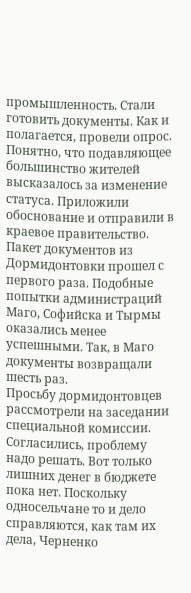промышленность. Стали готовить документы. Как и полагается, провели опрос. Понятно, что подавляющее большинство жителей высказалось за изменение статуса. Приложили обоснование и отправили в краевое правительство. Пакет документов из Дормидонтовки прошел с первого раза. Подобные попытки администраций Маго, Софийска и Тырмы оказались менее успешными. Так, в Маго документы возвращали шесть раз.
Просьбу дормидонтовцев рассмотрели на заседании специальной комиссии. Согласились, проблему надо решать. Вот только лишних денег в бюджете пока нет. Поскольку односельчане то и дело справляются, как там их дела, Черненко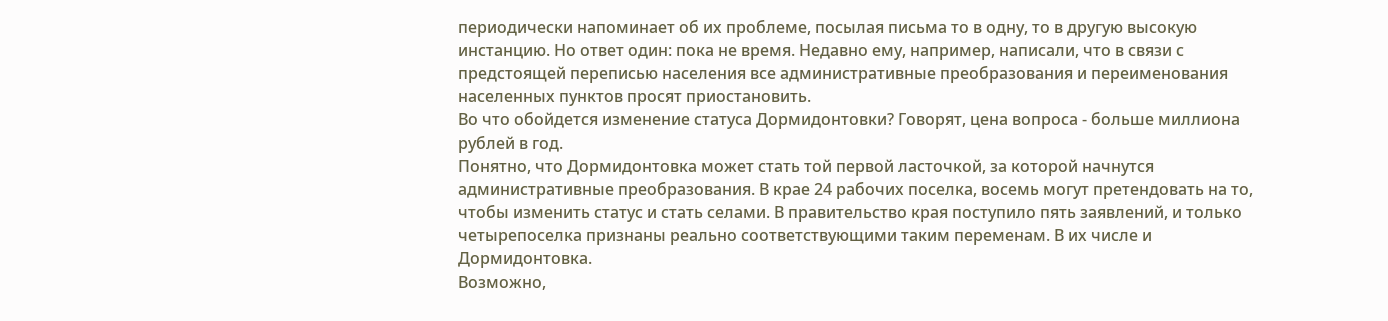периодически напоминает об их проблеме, посылая письма то в одну, то в другую высокую инстанцию. Но ответ один: пока не время. Недавно ему, например, написали, что в связи с предстоящей переписью населения все административные преобразования и переименования населенных пунктов просят приостановить.
Во что обойдется изменение статуса Дормидонтовки? Говорят, цена вопроса - больше миллиона рублей в год.
Понятно, что Дормидонтовка может стать той первой ласточкой, за которой начнутся административные преобразования. В крае 24 рабочих поселка, восемь могут претендовать на то, чтобы изменить статус и стать селами. В правительство края поступило пять заявлений, и только четырепоселка признаны реально соответствующими таким переменам. В их числе и Дормидонтовка.
Возможно,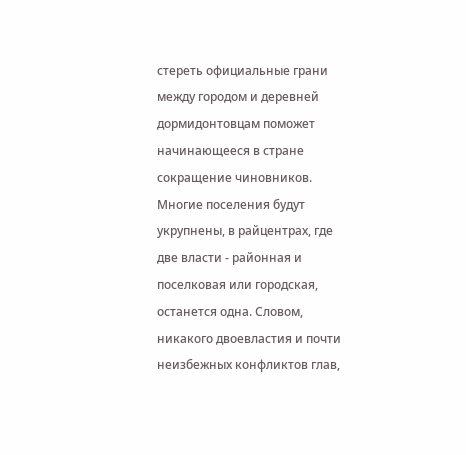стереть официальные грани между городом и деревней дормидонтовцам поможет начинающееся в стране сокращение чиновников. Многие поселения будут укрупнены, в райцентрах, где две власти - районная и поселковая или городская, останется одна. Словом, никакого двоевластия и почти неизбежных конфликтов глав,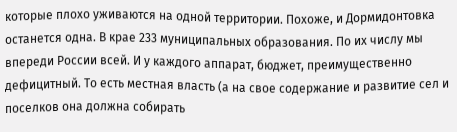которые плохо уживаются на одной территории. Похоже, и Дормидонтовка останется одна. В крае 233 муниципальных образования. По их числу мы впереди России всей. И у каждого аппарат, бюджет, преимущественно дефицитный. То есть местная власть (а на свое содержание и развитие сел и поселков она должна собирать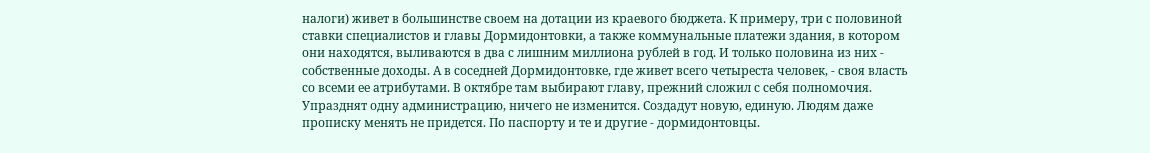налоги) живет в большинстве своем на дотации из краевого бюджета. К примеру, три с половиной ставки специалистов и главы Дормидонтовки, а также коммунальные платежи здания, в котором они находятся, выливаются в два с лишним миллиона рублей в год. И только половина из них - собственные доходы. А в соседней Дормидонтовке, где живет всего четыреста человек, - своя власть со всеми ее атрибутами. В октябре там выбирают главу, прежний сложил с себя полномочия.
Упразднят одну администрацию, ничего не изменится. Создадут новую, единую. Людям даже прописку менять не придется. По паспорту и те и другие - дормидонтовцы.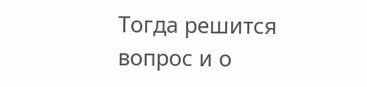Тогда решится вопрос и о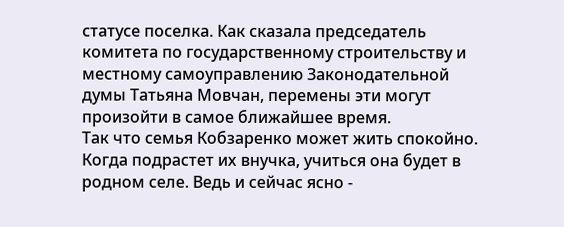статусе поселка. Как сказала председатель комитета по государственному строительству и местному самоуправлению Законодательной думы Татьяна Мовчан, перемены эти могут произойти в самое ближайшее время.
Так что семья Кобзаренко может жить спокойно. Когда подрастет их внучка, учиться она будет в родном селе. Ведь и сейчас ясно -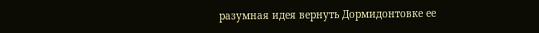разумная идея вернуть Дормидонтовке ее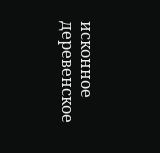исконное деревенское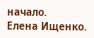начало.
Елена Ищенко.